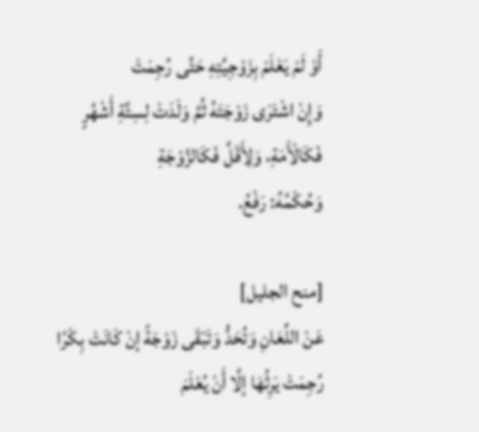أَوْ لَمْ يَعْلَمْ بِزَوْجِيَّتِهِ حَتَّى رُجِمَتْ
وَإِنْ اشْتَرَى زَوْجَتَهُ ثُمَّ وَلَدَتْ لِسِتَّةِ أَشْهُرٍ فَكَالْأَمَةِ، وَلِأَقَلَّ فَكَالزَّوْجَةِ
وَحُكْمُهُ: رَفْعُ.

[منح الجليل]
عَنْ اللِّعَانِ وَتُحَدُّ وَتَبْقَى زَوْجَةً إنْ كَانَتْ بِكْرًا رُجِمَتْ يَرِثُهَا إلَّا أَنْ يُعْلَمَ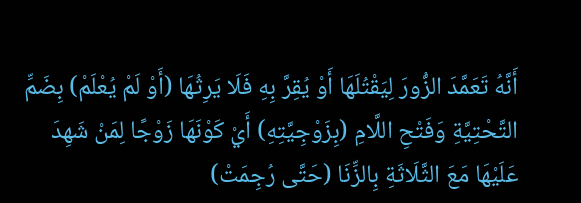أَنَّهُ تَعَمَّدَ الزُّورَ لِيَقْتُلَهَا أَوْ يُقِرَّ بِهِ فَلَا يَرِثُهَا (أَوْ لَمْ يُعْلَمْ) بِضَمِّ التَّحْتِيَّةِ وَفَتْحِ اللَّامِ (بِزَوْجِيَّتِهِ) أَيْ كَوْنَهَا زَوْجًا لِمَنْ شَهِدَ عَلَيْهَا مَعَ الثَّلَاثَةِ بِالزِّنَا (حَتَّى رُجِمَتْ)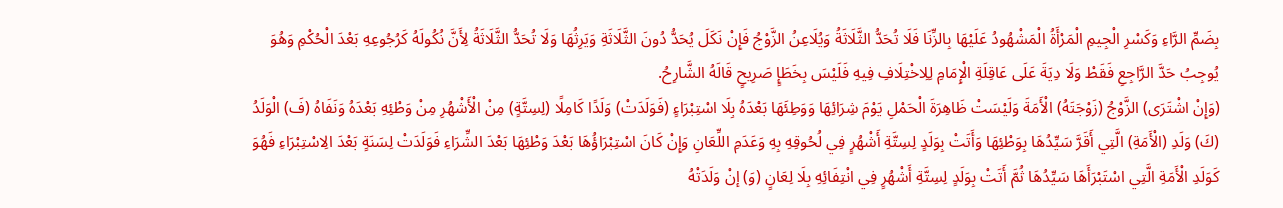بِضَمِّ الرَّاءِ وَكَسْرِ الْجِيمِ الْمَرْأَةُ الْمَشْهُودُ عَلَيْهَا بِالزِّنَا فَلَا تُحَدُّ الثَّلَاثَةُ وَيُلَاعِنُ الزَّوْجُ فَإِنْ نَكَلَ يُحَدُّ دُونَ الثَّلَاثَةِ وَيَرِثُهَا وَلَا تُحَدُّ الثَّلَاثَةُ لِأَنَّ نُكُولَهُ كَرُجُوعِهِ بَعْدَ الْحُكْمِ وَهُوَ يُوجِبُ حَدَّ الرَّاجِعِ فَقَطْ وَلَا دِيَةَ عَلَى عَاقِلَةِ الْإِمَامِ لِلِاخْتِلَافِ فِيهِ فَلَيْسَ بِخَطَإٍ صَرِيحٍ قَالَهُ الشَّارِحُ.
(وَإِنْ اشْتَرَى) الزَّوْجُ (زَوْجَتَهُ) الْأَمَةَ وَلَيْسَتْ ظَاهِرَةَ الْحَمْلِ يَوْمَ شِرَائِهَا وَوَطِئَهَا بَعْدَهُ بِلَا اسْتِبْرَاءٍ (فَوَلَدَتْ) وَلَدًا كَامِلًا (لِسِتَّةٍ) مِنْ الْأَشْهُرِ مِنْ وَطْئِهِ بَعْدَهُ وَنَفَاهُ (فَ) الْوَلَدُ (كَ) وَلَدِ (الْأَمَةِ) الَّتِي أَقَرَّ سَيِّدُهَا بِوَطْئِهَا وَأَتَتْ بِوَلَدٍ لِسِتَّةِ أَشْهُرٍ فِي لُحُوقِهِ بِهِ وَعَدَمِ اللِّعَانِ وَإِنْ كَانَ اسْتِبْرَاؤُهَا بَعْدَ وَطْئِهَا بَعْدَ الشِّرَاءِ فَوَلَدَتْ لِسَنَةٍ بَعْدَ الِاسْتِبْرَاءِ فَهُوَ كَوَلَدِ الْأَمَةِ الَّتِي اسْتَبْرَأَهَا سَيِّدُهَا ثُمَّ أَتَتْ بِوَلَدٍ لِسِتَّةِ أَشْهُرٍ فِي انْتِفَائِهِ بِلَا لِعَانٍ (وَ) إنْ وَلَدَتْهُ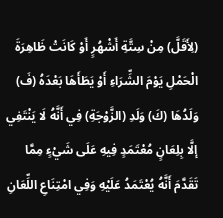(لِأَقَلَّ) مِنْ سِتَّةِ أَشْهُرٍ أَوْ كَانَتْ ظَاهِرَةَ الْحَمْلِ يَوْمَ الشِّرَاءِ أَوْ يَطَأَهَا بَعْدَهُ (فَ) وَلَدُهَا (كَ) وَلَدِ (الزَّوْجَةِ) فِي أَنَّهُ لَا يَنْتَفِي إلَّا بِلِعَانٍ مُعْتَمَدٍ فِيهِ عَلَى شَيْءٍ مِمَّا تَقَدَّمَ أَنَّهُ يُعْتَمَدُ عَلَيْهِ وَفِي امْتِنَاعِ اللِّعَانِ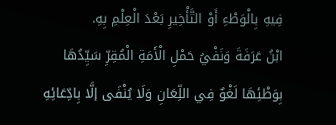فِيهِ بِالْوَطْءِ أَوْ التَّأْخِيرِ بَعْدَ الْعِلْمِ بِهِ.
ابْنُ عَرَفَةَ وَنَفْيُ حَمْلِ الْأَمَةِ الْمُقِرِّ سَيِّدُهَا بِوَطْئِهَا لَغْوٌ فِي اللِّعَانِ وَلَا يُنْفَى إلَّا بِادِّعَائِهِ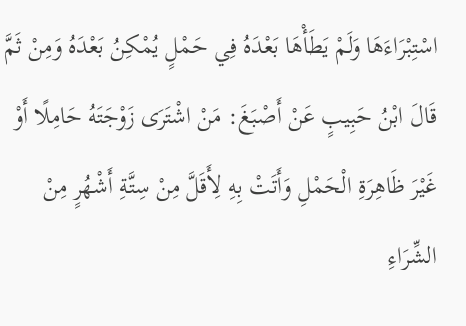اسْتِبْرَاءَهَا وَلَمْ يَطَأْهَا بَعْدَهُ فِي حَمْلٍ يُمْكِنُ بَعْدَهُ وَمِنْ ثَمَّ قَالَ ابْنُ حَبِيبٍ عَنْ أَصْبَغَ: مَنْ اشْتَرَى زَوْجَتَهُ حَامِلًا أَوْ غَيْرَ ظَاهِرَةِ الْحَمْلِ وَأَتَتْ بِهِ لِأَقَلَّ مِنْ سِتَّةِ أَشْهُرٍ مِنْ الشِّرَاءِ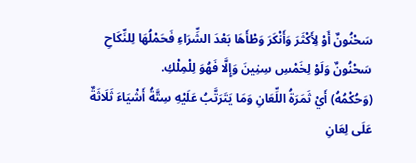سَحْنُونٌ أَوْ لِأَكْثَرَ وَأَنْكَرَ وَطْأَهَا بَعْدَ الشِّرَاءِ فَحَمْلُهَا لِلنِّكَاحِ سَحْنُونٌ وَلَوْ لِخَمْسِ سِنِينَ وَإِلَّا فَهُوَ لِلْمِلْكِ.
(وَحُكْمُهُ) أَيْ ثَمَرَةُ اللِّعَانِ وَمَا يَتَرَتَّبُ عَلَيْهِ سِتَّةُ أَشْيَاءَ ثَلَاثَةٌ عَلَى لِعَانِ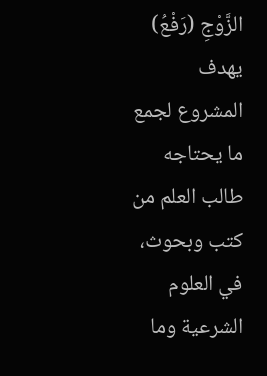الزَّوْجِ (رَفْعُ)
يهدف المشروع لجمع ما يحتاجه طالب العلم من كتب وبحوث، في العلوم الشرعية وما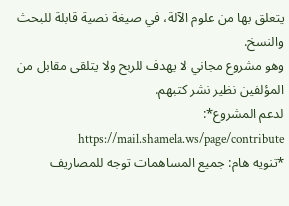يتعلق بها من علوم الآلة، في صيغة نصية قابلة للبحث والنسخ.
وهو مشروع مجاني لا يهدف للربح ولا يتلقى مقابل من المؤلفين نظير نشر كتبهم.
لدعم المشروع*: https://mail.shamela.ws/page/contribute
*تنويه هام: جميع المساهمات توجه للمصاريف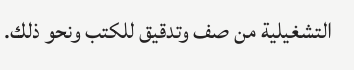التشغيلية من صف وتدقيق للكتب ونحو ذلك.